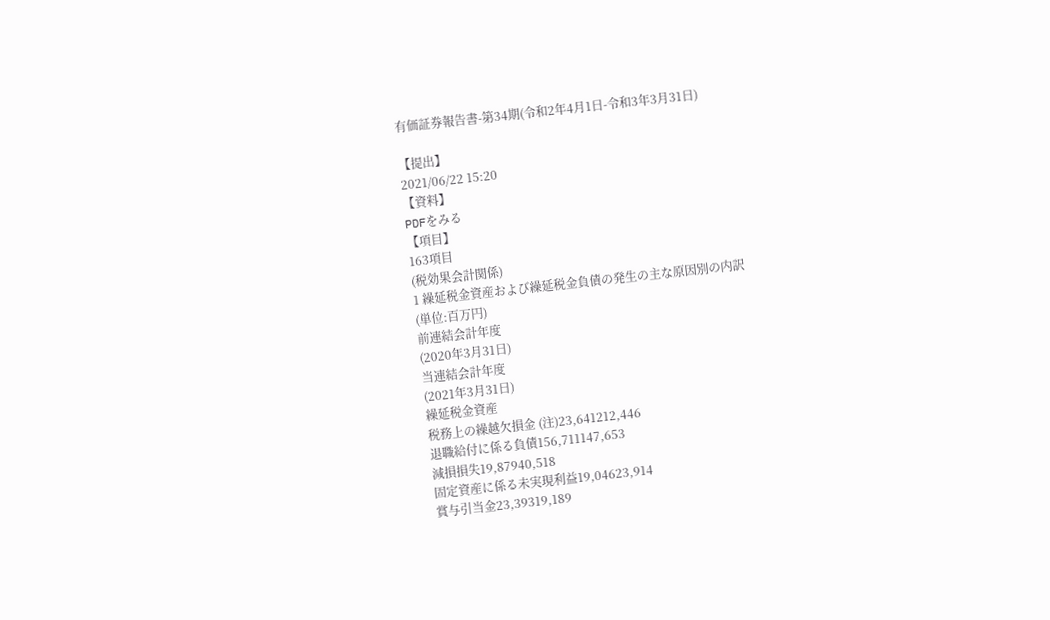有価証券報告書-第34期(令和2年4月1日-令和3年3月31日)

【提出】
2021/06/22 15:20
【資料】
PDFをみる
【項目】
163項目
(税効果会計関係)
1 繰延税金資産および繰延税金負債の発生の主な原因別の内訳
(単位:百万円)
前連結会計年度
(2020年3月31日)
当連結会計年度
(2021年3月31日)
繰延税金資産
税務上の繰越欠損金 (注)23,641212,446
退職給付に係る負債156,711147,653
減損損失19,87940,518
固定資産に係る未実現利益19,04623,914
賞与引当金23,39319,189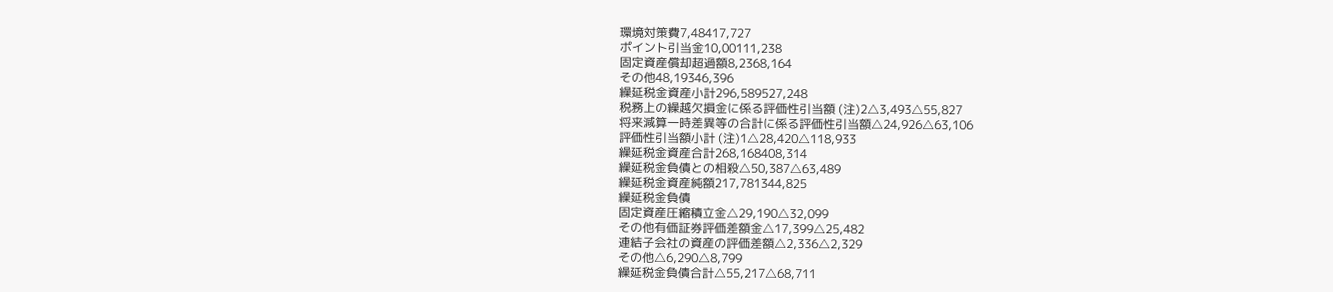環境対策費7,48417,727
ポイント引当金10,00111,238
固定資産償却超過額8,2368,164
その他48,19346,396
繰延税金資産小計296,589527,248
税務上の繰越欠損金に係る評価性引当額 (注)2△3,493△55,827
将来減算一時差異等の合計に係る評価性引当額△24,926△63,106
評価性引当額小計 (注)1△28,420△118,933
繰延税金資産合計268,168408,314
繰延税金負債との相殺△50,387△63,489
繰延税金資産純額217,781344,825
繰延税金負債
固定資産圧縮積立金△29,190△32,099
その他有価証券評価差額金△17,399△25,482
連結子会社の資産の評価差額△2,336△2,329
その他△6,290△8,799
繰延税金負債合計△55,217△68,711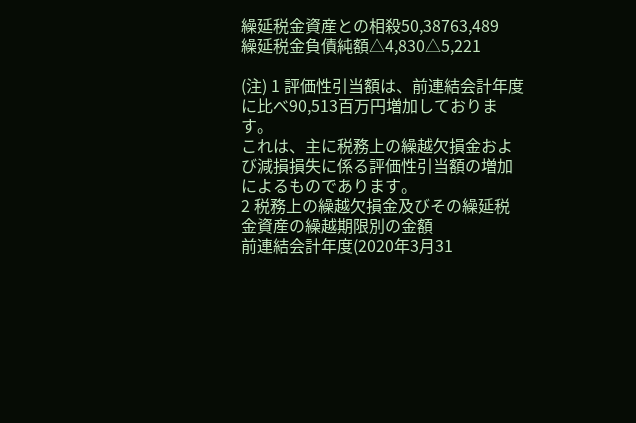繰延税金資産との相殺50,38763,489
繰延税金負債純額△4,830△5,221

(注) 1 評価性引当額は、前連結会計年度に比べ90,513百万円増加しております。
これは、主に税務上の繰越欠損金および減損損失に係る評価性引当額の増加によるものであります。
2 税務上の繰越欠損金及びその繰延税金資産の繰越期限別の金額
前連結会計年度(2020年3月31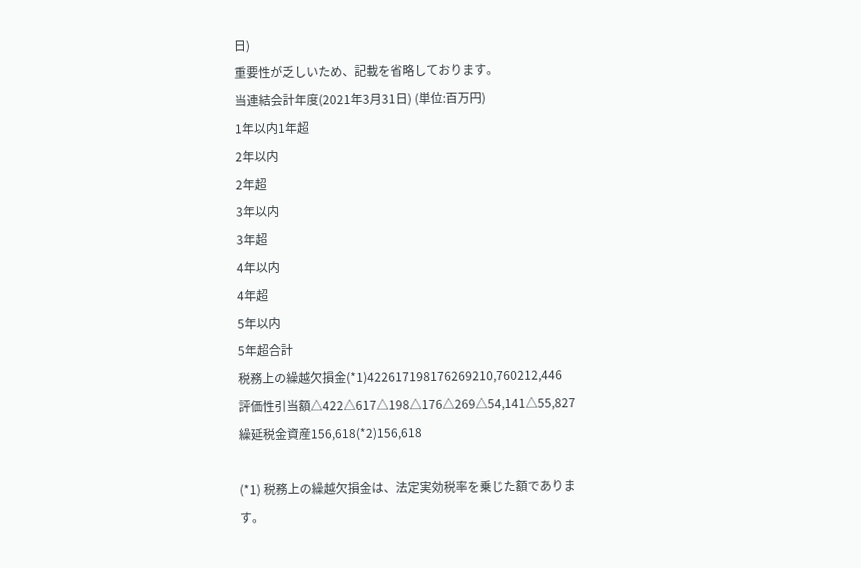日)
重要性が乏しいため、記載を省略しております。
当連結会計年度(2021年3月31日) (単位:百万円)
1年以内1年超
2年以内
2年超
3年以内
3年超
4年以内
4年超
5年以内
5年超合計
税務上の繰越欠損金(*1)422617198176269210,760212,446
評価性引当額△422△617△198△176△269△54,141△55,827
繰延税金資産156,618(*2)156,618

(*1) 税務上の繰越欠損金は、法定実効税率を乗じた額であります。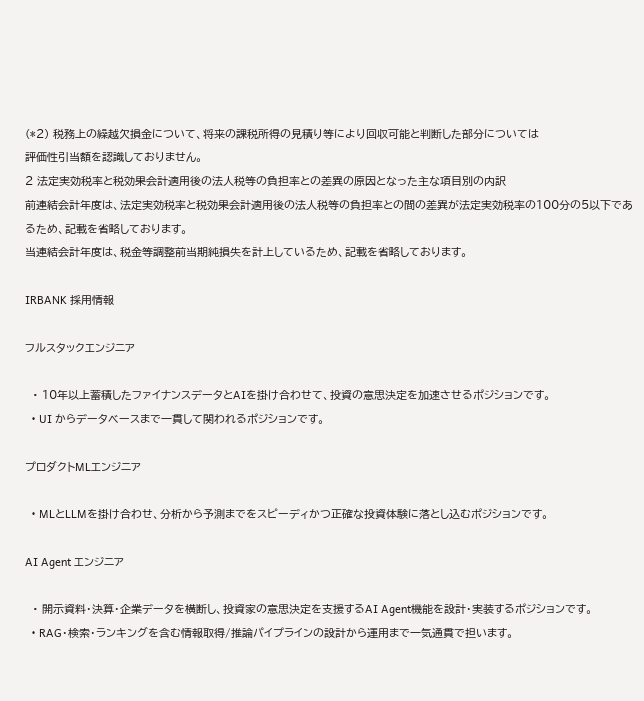(*2) 税務上の繰越欠損金について、将来の課税所得の見積り等により回収可能と判断した部分については
評価性引当額を認識しておりません。
2 法定実効税率と税効果会計適用後の法人税等の負担率との差異の原因となった主な項目別の内訳
前連結会計年度は、法定実効税率と税効果会計適用後の法人税等の負担率との間の差異が法定実効税率の100分の5以下であるため、記載を省略しております。
当連結会計年度は、税金等調整前当期純損失を計上しているため、記載を省略しております。

IRBANK 採用情報

フルスタックエンジニア

  • 10年以上蓄積したファイナンスデータとAIを掛け合わせて、投資の意思決定を加速させるポジションです。
  • UI からデータベースまで一貫して関われるポジションです。

プロダクトMLエンジニア

  • MLとLLMを掛け合わせ、分析から予測までをスピーディかつ正確な投資体験に落とし込むポジションです。

AI Agent エンジニア

  • 開示資料・決算・企業データを横断し、投資家の意思決定を支援するAI Agent機能を設計・実装するポジションです。
  • RAG・検索・ランキングを含む情報取得/推論パイプラインの設計から運用まで一気通貫で担います。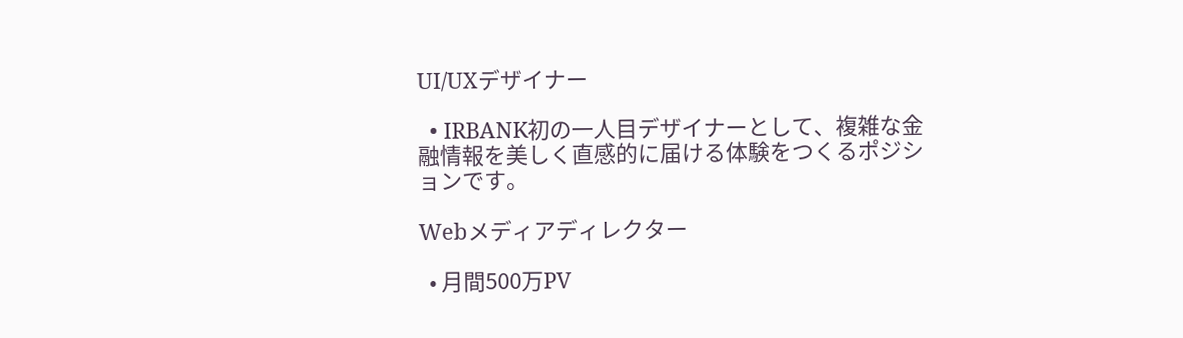UI/UXデザイナー

  • IRBANK初の一人目デザイナーとして、複雑な金融情報を美しく直感的に届ける体験をつくるポジションです。

Webメディアディレクター

  • 月間500万PV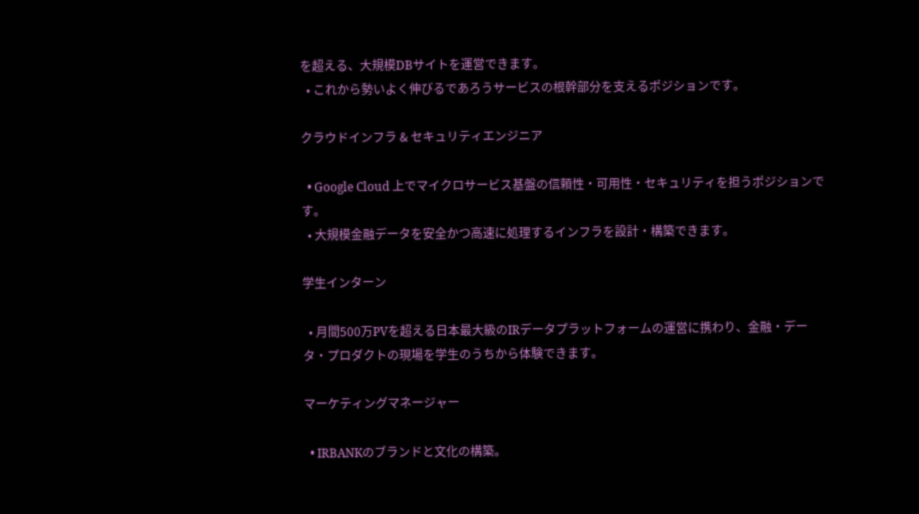を超える、大規模DBサイトを運営できます。
  • これから勢いよく伸びるであろうサービスの根幹部分を支えるポジションです。

クラウドインフラ & セキュリティエンジニア

  • Google Cloud 上でマイクロサービス基盤の信頼性・可用性・セキュリティを担うポジションです。
  • 大規模金融データを安全かつ高速に処理するインフラを設計・構築できます。

学生インターン

  • 月間500万PVを超える日本最大級のIRデータプラットフォームの運営に携わり、金融・データ・プロダクトの現場を学生のうちから体験できます。

マーケティングマネージャー

  • IRBANKのブランドと文化の構築。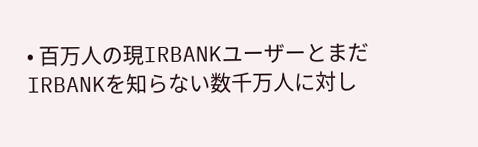• 百万人の現IRBANKユーザーとまだIRBANKを知らない数千万人に対し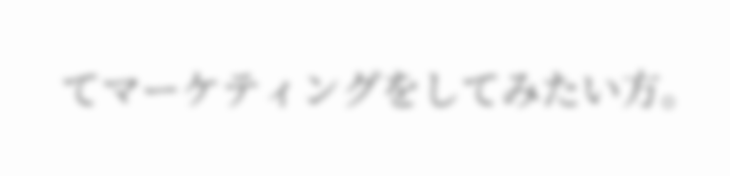てマーケティングをしてみたい方。